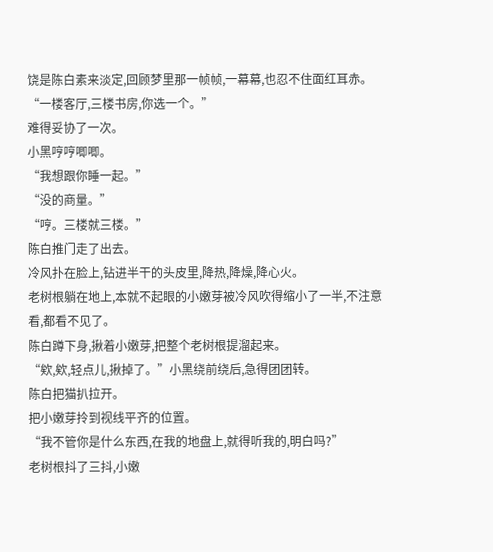饶是陈白素来淡定,回顾梦里那一帧帧,一幕幕,也忍不住面红耳赤。
“一楼客厅,三楼书房,你选一个。”
难得妥协了一次。
小黑哼哼唧唧。
“我想跟你睡一起。”
“没的商量。”
“哼。三楼就三楼。”
陈白推门走了出去。
冷风扑在脸上,钻进半干的头皮里,降热,降燥,降心火。
老树根躺在地上,本就不起眼的小嫩芽被冷风吹得缩小了一半,不注意看,都看不见了。
陈白蹲下身,揪着小嫩芽,把整个老树根提溜起来。
“欸,欸,轻点儿,揪掉了。”小黑绕前绕后,急得团团转。
陈白把猫扒拉开。
把小嫩芽拎到视线平齐的位置。
“我不管你是什么东西,在我的地盘上,就得听我的,明白吗?”
老树根抖了三抖,小嫩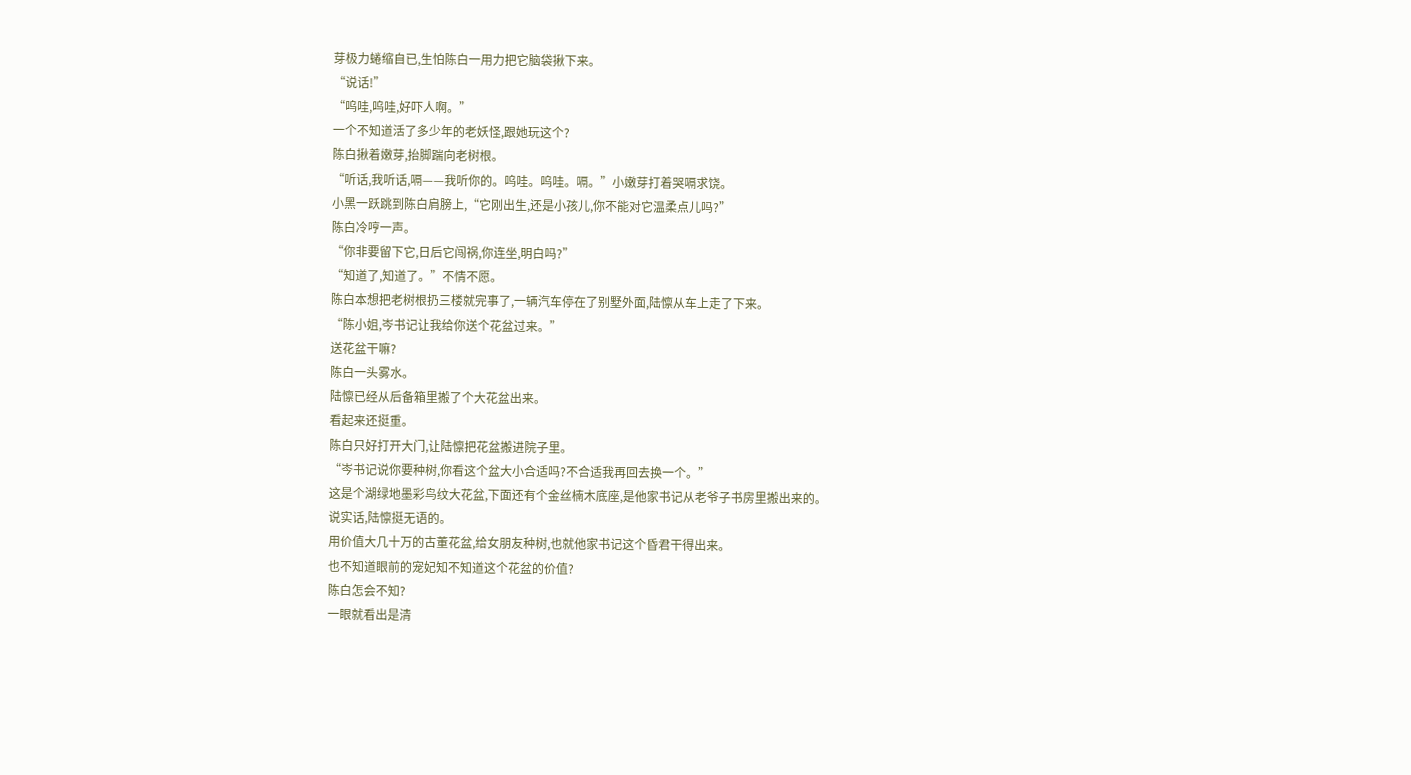芽极力蜷缩自已,生怕陈白一用力把它脑袋揪下来。
“说话!”
“呜哇,呜哇,好吓人啊。”
一个不知道活了多少年的老妖怪,跟她玩这个?
陈白揪着嫩芽,抬脚踹向老树根。
“听话,我听话,嗝——我听你的。呜哇。呜哇。嗝。”小嫩芽打着哭嗝求饶。
小黑一跃跳到陈白肩膀上,“它刚出生,还是小孩儿,你不能对它温柔点儿吗?”
陈白冷哼一声。
“你非要留下它,日后它闯祸,你连坐,明白吗?”
“知道了,知道了。”不情不愿。
陈白本想把老树根扔三楼就完事了,一辆汽车停在了别墅外面,陆懔从车上走了下来。
“陈小姐,岑书记让我给你送个花盆过来。”
送花盆干嘛?
陈白一头雾水。
陆懔已经从后备箱里搬了个大花盆出来。
看起来还挺重。
陈白只好打开大门,让陆懔把花盆搬进院子里。
“岑书记说你要种树,你看这个盆大小合适吗?不合适我再回去换一个。”
这是个湖绿地墨彩鸟纹大花盆,下面还有个金丝楠木底座,是他家书记从老爷子书房里搬出来的。
说实话,陆懔挺无语的。
用价值大几十万的古董花盆,给女朋友种树,也就他家书记这个昏君干得出来。
也不知道眼前的宠妃知不知道这个花盆的价值?
陈白怎会不知?
一眼就看出是清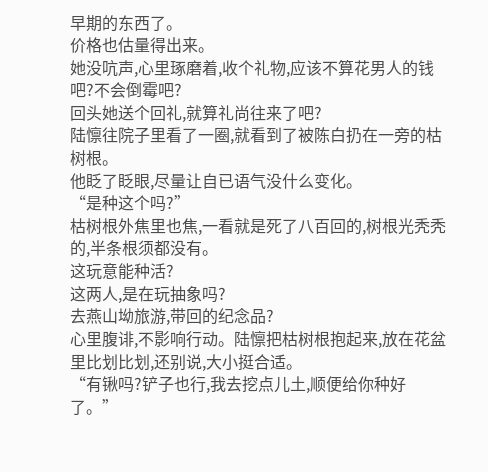早期的东西了。
价格也估量得出来。
她没吭声,心里琢磨着,收个礼物,应该不算花男人的钱吧?不会倒霉吧?
回头她送个回礼,就算礼尚往来了吧?
陆懔往院子里看了一圈,就看到了被陈白扔在一旁的枯树根。
他眨了眨眼,尽量让自已语气没什么变化。
“是种这个吗?”
枯树根外焦里也焦,一看就是死了八百回的,树根光秃秃的,半条根须都没有。
这玩意能种活?
这两人,是在玩抽象吗?
去燕山坳旅游,带回的纪念品?
心里腹诽,不影响行动。陆懔把枯树根抱起来,放在花盆里比划比划,还别说,大小挺合适。
“有锹吗?铲子也行,我去挖点儿土,顺便给你种好了。”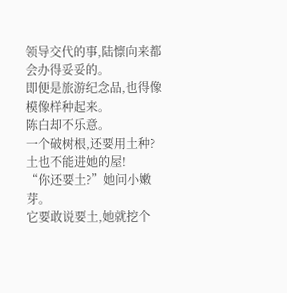领导交代的事,陆懔向来都会办得妥妥的。
即便是旅游纪念品,也得像模像样种起来。
陈白却不乐意。
一个破树根,还要用土种?
土也不能进她的屋!
“你还要土?”她问小嫩芽。
它要敢说要土,她就挖个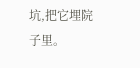坑,把它埋院子里。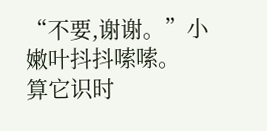“不要,谢谢。”小嫩叶抖抖嗦嗦。
算它识时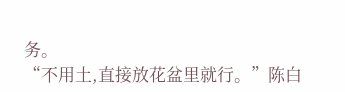务。
“不用土,直接放花盆里就行。”陈白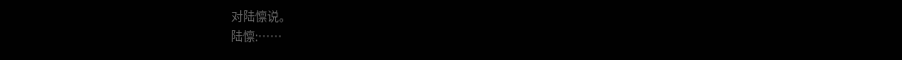对陆懔说。
陆懔:……